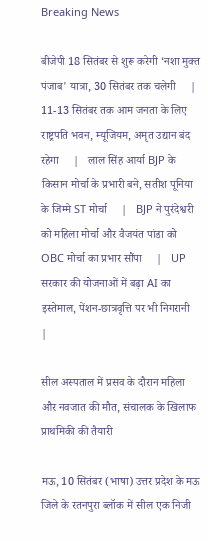Breaking News

बीजेपी 18 सितंबर से शुरू करेगी ‘नशा मुक्त पंजाब' यात्रा, 30 सितंबर तक चलेगी     |   11-13 सितंबर तक आम जनता के लिए राष्ट्रपति भवन, म्यूजियम, अमृत उद्यान बंद रहेगा     |   लाल सिंह आर्या BJP के किसान मोर्चा के प्रभारी बने, सतीश पूनिया के जिम्मे ST मोर्चा     |   BJP ने पुरंदेश्वरी को महिला मोर्चा और वैजयंत पांडा को OBC मोर्चा का प्रभार सौंपा     |   UP सरकार की योजनाओं में बढ़ा AI का इस्तेमाल, पेंशन-छात्रवृत्ति पर भी निगरानी     |

सील अस्पताल में प्रसव के दौरान महिला और नवजात की मौत, संचालक के खिलाफ प्राथमिकी की तैयारी

मऊ, 10 सितंबर (भाषा) उत्तर प्रदेश के मऊ जिले के रतनपुरा ब्लॉक में सील एक निजी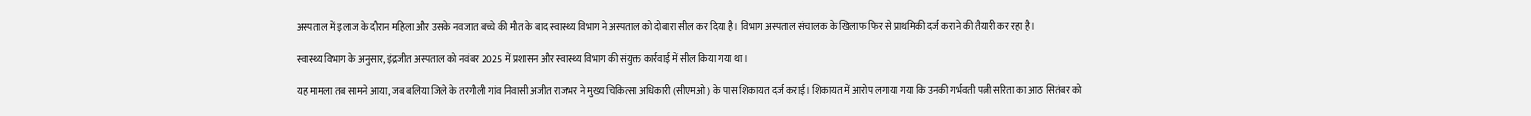अस्पताल में इलाज के दौरान महिला और उसके नवजात बच्चे की मौत के बाद स्वास्थ्य विभाग ने अस्पताल को दोबारा सील कर दिया है। विभाग अस्पताल संचालक के खिलाफ फिर से प्राथमिकी दर्ज कराने की तैयारी कर रहा है।

स्वास्थ्य विभाग के अनुसार, इंद्रजीत अस्पताल को नवंबर 2025 में प्रशासन और स्वास्थ्य विभाग की संयुक्त कार्रवाई में सील किया गया था।

यह मामला तब सामने आया, जब बलिया जिले के तरगौली गांव निवासी अजीत राजभर ने मुख्य चिकित्सा अधिकारी (सीएमओ) के पास शिकायत दर्ज कराई। शिकायत में आरोप लगाया गया कि उनकी गर्भवती पत्नी सरिता का आठ सितंबर को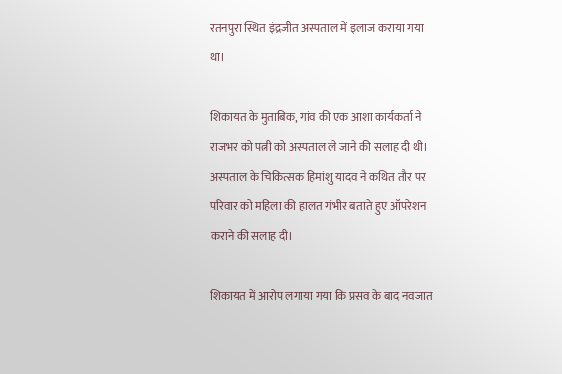रतनपुरा स्थित इंद्रजीत अस्पताल में इलाज कराया गया था।

शिकायत के मुताबिक, गांव की एक आशा कार्यकर्ता ने राजभर को पत्नी को अस्पताल ले जाने की सलाह दी थी। अस्पताल के चिकित्सक हिमांशु यादव ने कथित तौर पर परिवार को महिला की हालत गंभीर बताते हुए ऑपरेशन कराने की सलाह दी।

शिकायत में आरोप लगाया गया कि प्रसव के बाद नवजात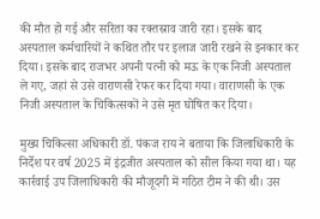की मौत हो गई और सरिता का रक्तस्राव जारी रहा। इसके बाद अस्पताल कर्मचारियों ने कथित तौर पर इलाज जारी रखने से इनकार कर दिया। इसके बाद राजभर अपनी पत्नी को मऊ के एक निजी अस्पताल ले गए, जहां से उसे वाराणसी रेफर कर दिया गया। वाराणसी के एक निजी अस्पताल के चिकित्सकों ने उसे मृत घोषित कर दिया।

मुख्य चिकित्सा अधिकारी डॉ. पंकज राय ने बताया कि जिलाधिकारी के निर्देश पर वर्ष 2025 में इंद्रजीत अस्पताल को सील किया गया था। यह कार्रवाई उप जिलाधिकारी की मौजूदगी में गठित टीम ने की थी। उस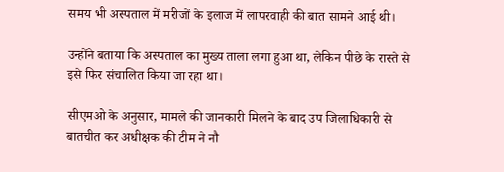समय भी अस्पताल में मरीजों के इलाज में लापरवाही की बात सामने आई थी।

उन्होंने बताया कि अस्पताल का मुख्य ताला लगा हुआ था, लेकिन पीछे के रास्ते से इसे फिर संचालित किया जा रहा था।

सीएमओ के अनुसार, मामले की जानकारी मिलने के बाद उप जिलाधिकारी से बातचीत कर अधीक्षक की टीम ने नौ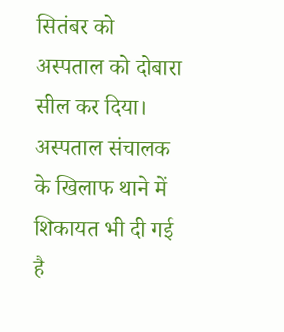सितंबर को अस्पताल को दोबारा सील कर दिया। अस्पताल संचालक के खिलाफ थाने में शिकायत भी दी गई है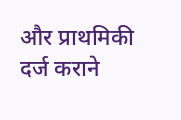और प्राथमिकी दर्ज कराने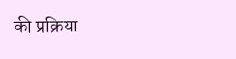की प्रक्रिया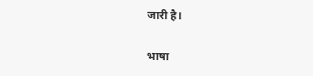जारी है।

भाषा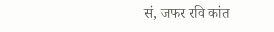सं, जफर रवि कांत